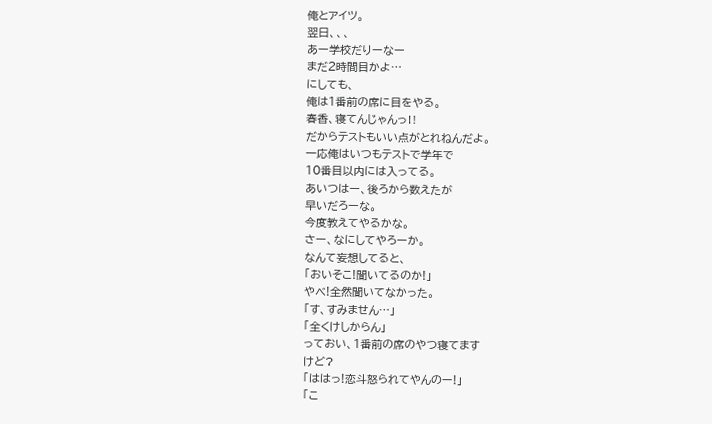俺とアイツ。
翌日、、、
あー学校だりーなー
まだ2時間目かよ…
にしても、
俺は1番前の席に目をやる。
春香、寝てんじゃんっ‼
だからテストもいい点がとれねんだよ。
一応俺はいつもテストで学年で
10番目以内には入ってる。
あいつはー、後ろから数えたが
早いだろーな。
今度教えてやるかな。
さー、なにしてやろーか。
なんて妄想してると、
「おいそこ!聞いてるのか!」
やべ!全然聞いてなかった。
「す、すみません…」
「全くけしからん」
っておい、1番前の席のやつ寝てます
けど?
「ははっ!恋斗怒られてやんのー!」
「こ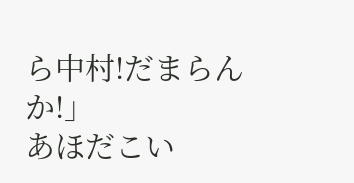ら中村!だまらんか!」
あほだこい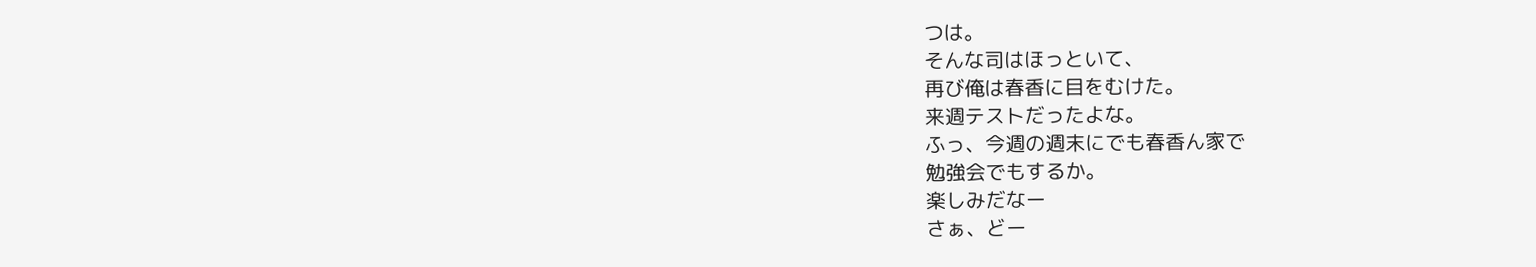つは。
そんな司はほっといて、
再び俺は春香に目をむけた。
来週テストだったよな。
ふっ、今週の週末にでも春香ん家で
勉強会でもするか。
楽しみだなー
さぁ、どー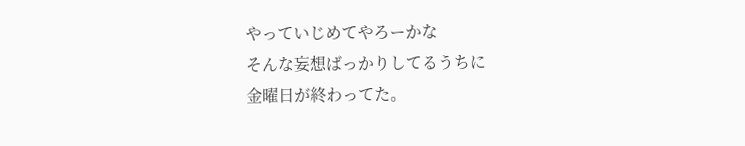やっていじめてやろーかな
そんな妄想ばっかりしてるうちに
金曜日が終わってた。